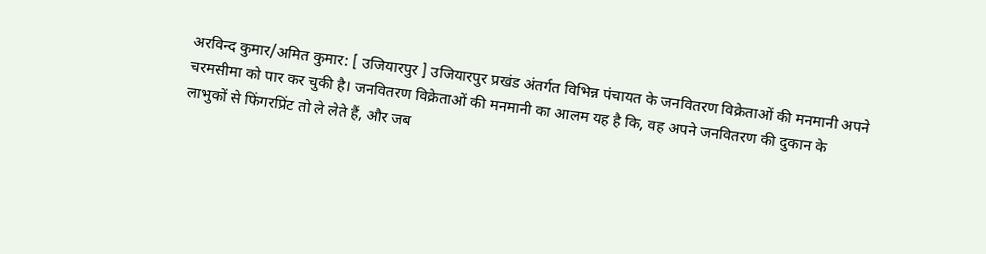अरविन्द कुमार/अमित कुमार: [ उजियारपुर ] उजियारपुर प्रखंड अंतर्गत विभिन्न पंचायत के जनवितरण विक्रेताओं की मनमानी अपने चरमसीमा को पार कर चुकी है। जनवितरण विक्रेताओं की मनमानी का आलम यह है कि, वह अपने जनवितरण की दुकान के लाभुकों से फिंगरप्रिंट तो ले लेते हैं, और जब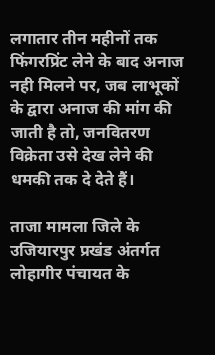लगातार तीन महीनों तक फिंगरप्रिंट लेने के बाद अनाज नही मिलने पर, जब लाभूकों के द्वारा अनाज की मांग की जाती है तो, जनवितरण विक्रेता उसे देख लेने की धमकी तक दे देते हैं।

ताजा मामला जिले के उजियारपुर प्रखंड अंतर्गत लोहागीर पंचायत के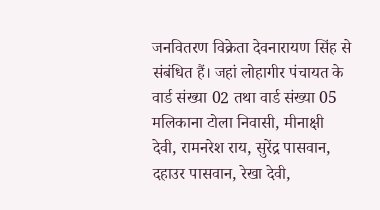जनवितरण विक्रेता देवनारायण सिंह से संबंधित हैं। जहां लोहागीर पंचायत के वार्ड संख्या 02 तथा वार्ड संख्या 05 मलिकाना टोला निवासी, मीनाक्षी देवी, रामनरेश राय, सुरेंद्र पासवान, दहाउर पासवान, रेखा देवी,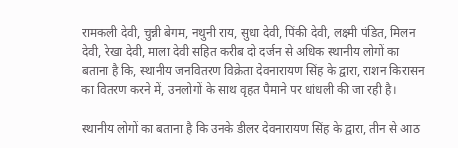रामकली देवी, चुन्नी बेगम, नथुनी राय, सुधा देवी, पिंकी देवी, लक्ष्मी पंडित, मिलन देवी, रेखा देवी, माला देवी सहित करीब दो दर्जन से अधिक स्थानीय लोगों का बताना है कि, स्थानीय जनवितरण विक्रेता देवनारायण सिंह के द्वारा, राशन किरासन का वितरण करने में, उनलोगों के साथ वृहत पैमाने पर धांधली की जा रही है।

स्थानीय लोगों का बताना है कि उनके डीलर देवनारायण सिंह के द्वारा, तीन से आठ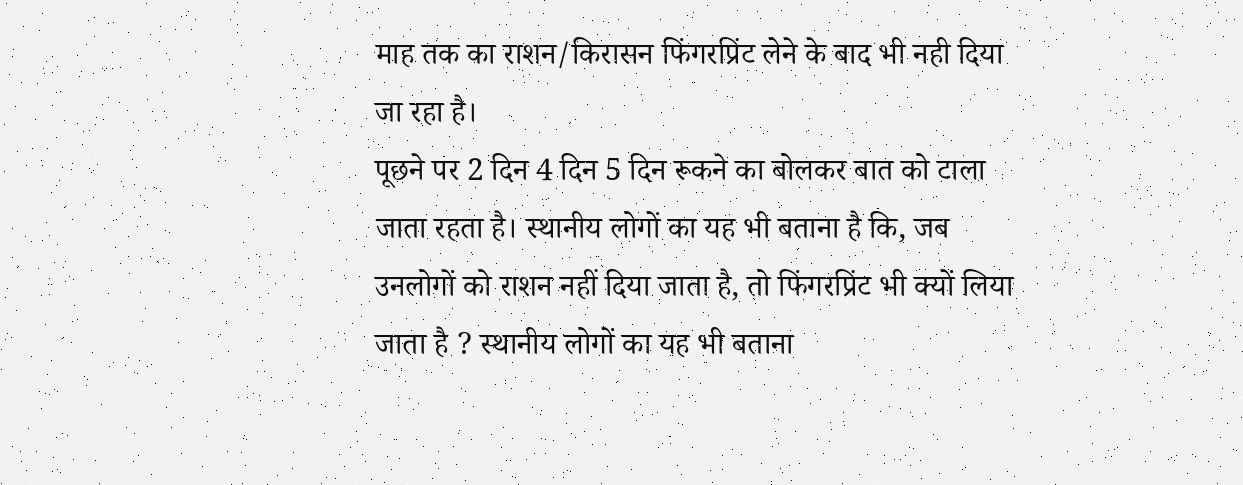माह तक का राशन/किरासन फिंगरप्रिंट लेने के बाद भी नही दिया जा रहा है।
पूछने पर 2 दिन 4 दिन 5 दिन रूकने का बोलकर बात को टाला जाता रहता है। स्थानीय लोगों का यह भी बताना है कि, जब उनलोगों को राशन नहीं दिया जाता है, तो फिंगरप्रिंट भी क्यों लिया जाता है ? स्थानीय लोगों का यह भी बताना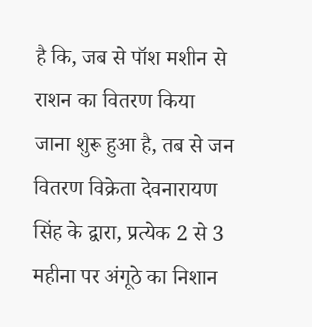है कि, जब से पॉश मशीन से राशन का वितरण किया जाना शुरू हुआ है, तब से जन वितरण विक्रेता देवनारायण सिंह के द्वारा, प्रत्येक 2 से 3 महीना पर अंगूठे का निशान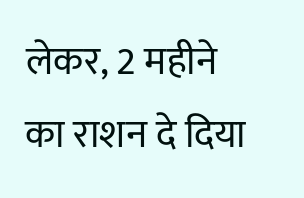लेकर, 2 महीने का राशन दे दिया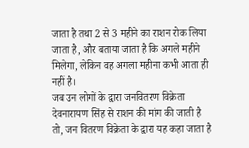जाता है तथा 2 से 3 महीने का राशन रोक लिया जाता है, और बताया जाता है कि अगले महीने मिलेगा, लेकिन वह अगला महीना कभी आता ही नहीं है।
जब उन लोगों के द्वारा जनवितरण विक्रेता देवनारायण सिंह से राशन की मांग की जाती है तो, जन वितरण विक्रेता के द्वारा यह कहा जाता है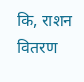कि, राशन वितरण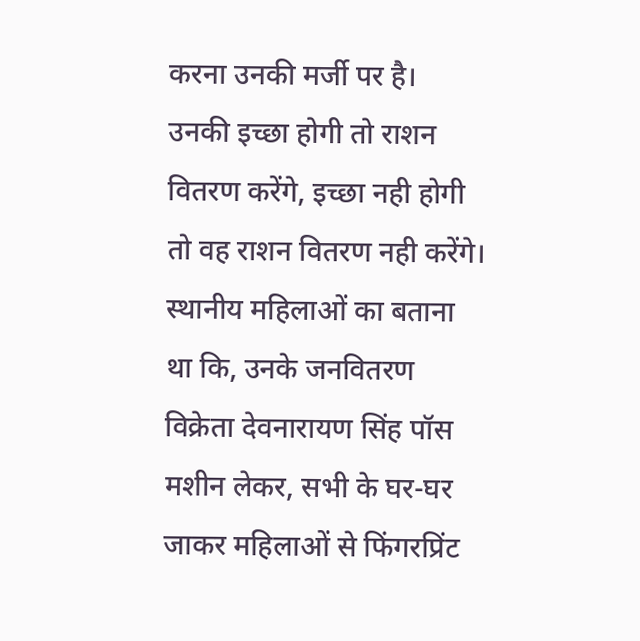करना उनकी मर्जी पर है।
उनकी इच्छा होगी तो राशन वितरण करेंगे, इच्छा नही होगी तो वह राशन वितरण नही करेंगे। स्थानीय महिलाओं का बताना था कि, उनके जनवितरण विक्रेता देवनारायण सिंह पॉस मशीन लेकर, सभी के घर-घर जाकर महिलाओं से फिंगरप्रिंट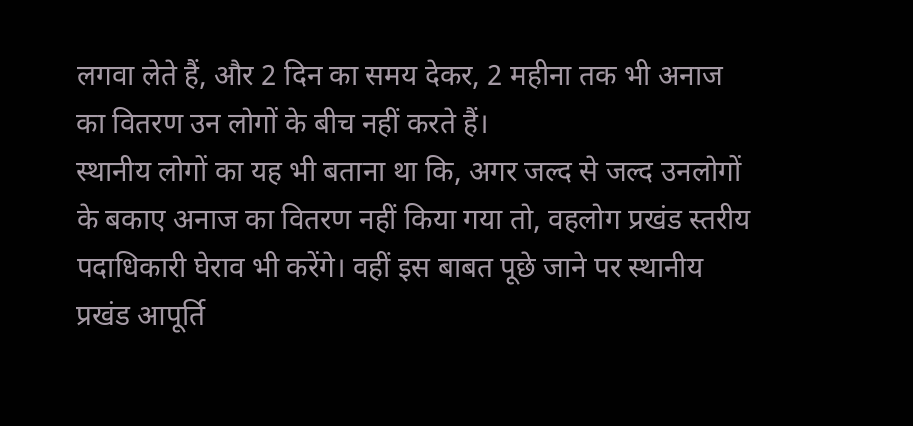लगवा लेते हैं, और 2 दिन का समय देकर, 2 महीना तक भी अनाज का वितरण उन लोगों के बीच नहीं करते हैं।
स्थानीय लोगों का यह भी बताना था कि, अगर जल्द से जल्द उनलोगों के बकाए अनाज का वितरण नहीं किया गया तो, वहलोग प्रखंड स्तरीय पदाधिकारी घेराव भी करेंगे। वहीं इस बाबत पूछे जाने पर स्थानीय प्रखंड आपूर्ति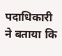पदाधिकारी ने बताया कि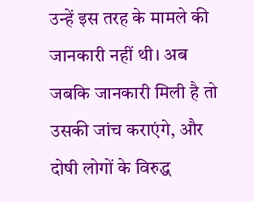उन्हें इस तरह के मामले की जानकारी नहीं थी। अब जबकि जानकारी मिली है तो उसकी जांच कराएंगे, और दोषी लोगों के विरुद्ध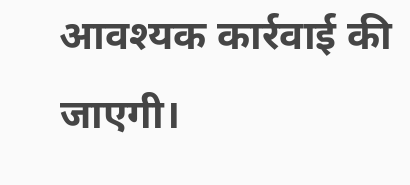आवश्यक कार्रवाई की जाएगी।